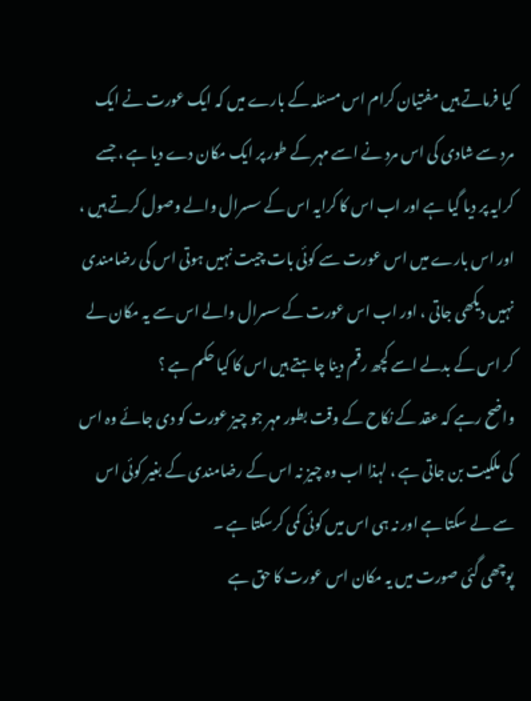کیا فرماتے ہیں مفتیان کرام اس مسئلہ کے بارے میں کہ ایک عورت نے ایک مرد سے شادی کی اس مرد نے اسے مہر کے طور پر ایک مکان دے دیا ہے ، جسے کرایہ پر دیا گیا ہے اور اب اس کا کرایہ اس کے سسرال والے وصول کرتے ہیں ، اور اس بارے میں اس عورت سے کوئی بات چیت نہیں ہوتی اس کی رضامندی نہیں دیکھی جاتی ، اور اب اس عورت کے سسرال والے اس سے یہ مکان لے کر اس کے بدلے اسے کچھ رقم دینا چاہتے ہیں اس کا کیا حکم ہے ؟
واضح رہے کہ عقد کے نکاح کے وقت بطور مہر جو چیز عورت کو دی جائے وہ اس کی ملکیت بن جاتی ہے ، لہذا اب وہ چیز نہ اس کے رضامندی کے بغیر کوئی اس سے لے سکتا ہے اور نہ ہی اس میں کوئی کمی کرسکتا ہے ۔
پوچھی گئی صورت میں یہ مکان اس عورت کا حق ہے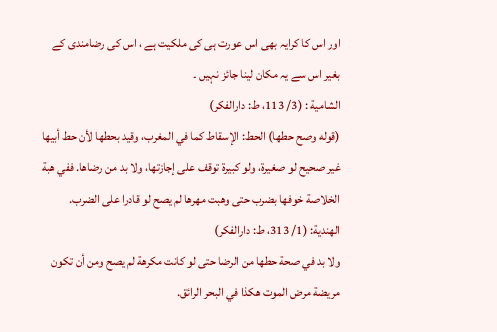اور اس کا کرایہ بھی اس عورت ہی کی ملکیت ہے ، اس کی رضامندی کے بغیر اس سے یہ مکان لینا جائز نہیں ۔
الشامية : (3/ 113، ط: دارالفكر)
(قوله وصح حطها) الحط: الإسقاط كما في المغرب، وقيد بحطها لأن حط أبيها غير صحيح لو صغيرة، ولو كبيرة توقف على إجازتها، ولا بد من رضاها. ففي هبة الخلاصة خوفها بضرب حتى وهبت مهرها لم يصح لو قادرا على الضرب.
الهندية: (1/ 313، ط: دارالفكر)
ولا بد في صحة حطها من الرضا حتى لو كانت مكرهة لم يصح ومن أن تكون مريضة مرض الموت هكذا في البحر الرائق.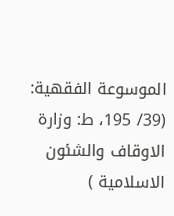الموسوعة الفقهية: (39/ 195، ط: وزارة الاوقاف والشئون الاسلامية )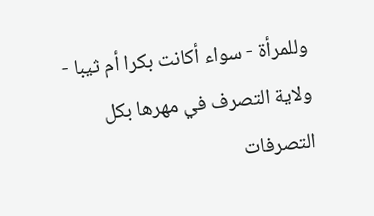وللمرأة - سواء أكانت بكرا أم ثيبا - ولاية التصرف في مهرها بكل التصرفات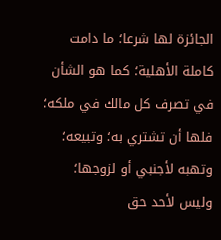الجائزة لها شرعا؛ ما دامت كاملة الأهلية؛ كما هو الشأن في تصرف كل مالك في ملكه؛ فلها أن تشتري به؛ وتبيعه؛ وتهبه لأجنبي أو لزوجها؛ وليس لأحد حق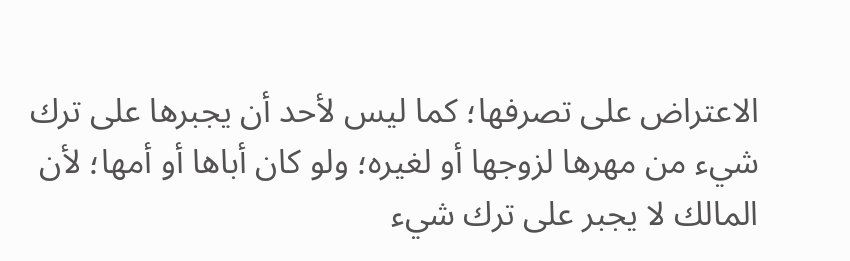الاعتراض على تصرفها؛ كما ليس لأحد أن يجبرها على ترك شيء من مهرها لزوجها أو لغيره؛ ولو كان أباها أو أمها؛ لأن المالك لا يجبر على ترك شيء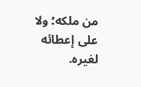من ملكه؛ ولا على إعطائه لغيره.